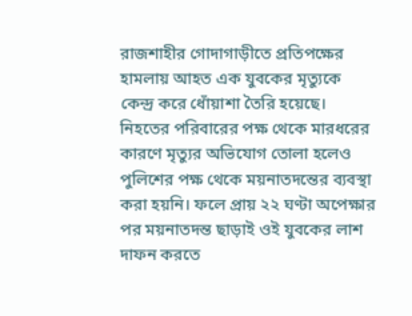রাজশাহীর গোদাগাড়ীতে প্রতিপক্ষের হামলায় আহত এক যুবকের মৃত্যুকে কেন্দ্র করে ধোঁয়াশা তৈরি হয়েছে। নিহতের পরিবারের পক্ষ থেকে মারধরের কারণে মৃত্যুর অভিযোগ তোলা হলেও পুলিশের পক্ষ থেকে ময়নাতদন্তের ব্যবস্থা করা হয়নি। ফলে প্রায় ২২ ঘণ্টা অপেক্ষার পর ময়নাতদন্ত ছাড়াই ওই যুবকের লাশ দাফন করতে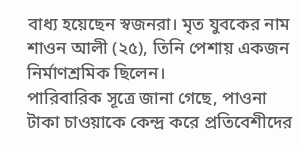বাধ্য হয়েছেন স্বজনরা। মৃত যুবকের নাম শাওন আলী (২৫), তিনি পেশায় একজন নির্মাণশ্রমিক ছিলেন।
পারিবারিক সূত্রে জানা গেছে, পাওনা টাকা চাওয়াকে কেন্দ্র করে প্রতিবেশীদের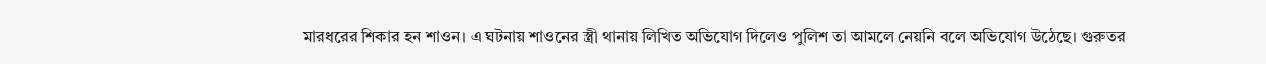মারধরের শিকার হন শাওন। এ ঘটনায় শাওনের স্ত্রী থানায় লিখিত অভিযোগ দিলেও পুলিশ তা আমলে নেয়নি বলে অভিযোগ উঠেছে। গুরুতর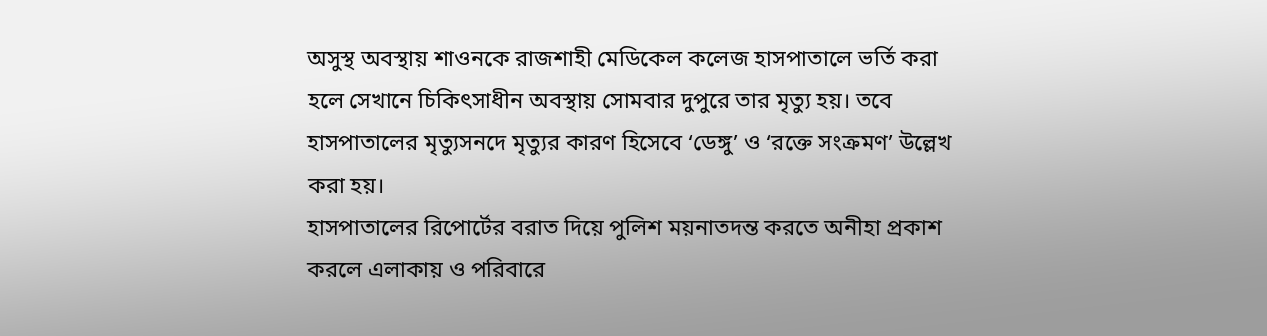অসুস্থ অবস্থায় শাওনকে রাজশাহী মেডিকেল কলেজ হাসপাতালে ভর্তি করা হলে সেখানে চিকিৎসাধীন অবস্থায় সোমবার দুপুরে তার মৃত্যু হয়। তবে হাসপাতালের মৃত্যুসনদে মৃত্যুর কারণ হিসেবে ‘ডেঙ্গু’ ও ‘রক্তে সংক্রমণ’ উল্লেখ করা হয়।
হাসপাতালের রিপোর্টের বরাত দিয়ে পুলিশ ময়নাতদন্ত করতে অনীহা প্রকাশ করলে এলাকায় ও পরিবারে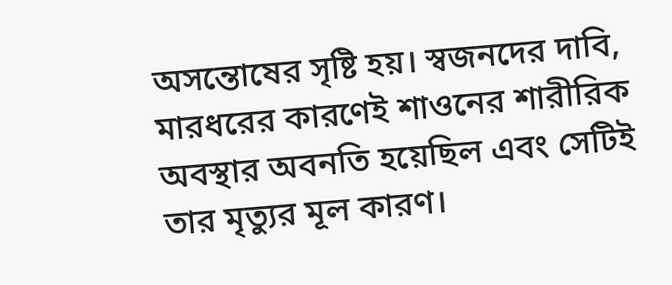অসন্তোষের সৃষ্টি হয়। স্বজনদের দাবি, মারধরের কারণেই শাওনের শারীরিক অবস্থার অবনতি হয়েছিল এবং সেটিই তার মৃত্যুর মূল কারণ।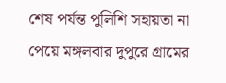শেষ পর্যন্ত পুলিশি সহায়তা না পেয়ে মঙ্গলবার দুপুরে গ্রামের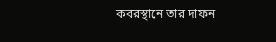কবরস্থানে তার দাফন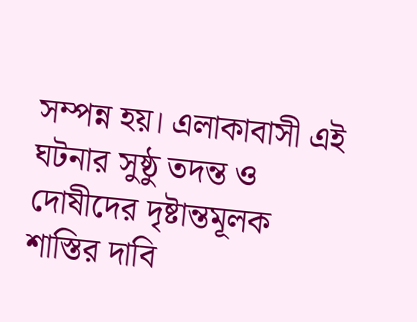সম্পন্ন হয়। এলাকাবাসী এই ঘটনার সুষ্ঠু তদন্ত ও দোষীদের দৃষ্টান্তমূলক শাস্তির দাবি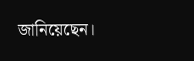জানিয়েছেন।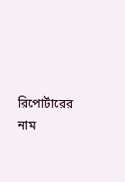রিপোর্টারের নাম